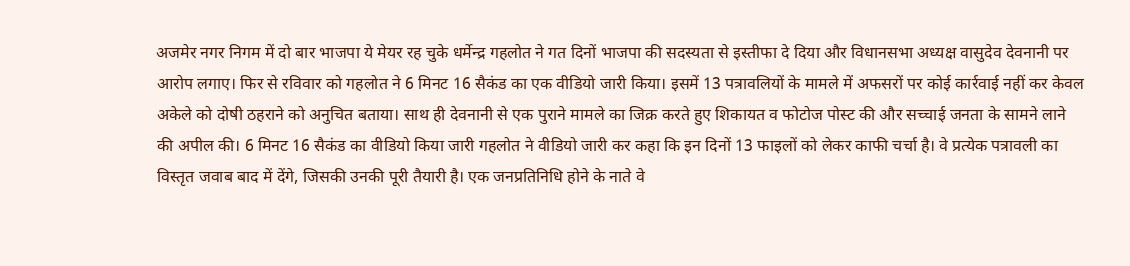अजमेर नगर निगम में दो बार भाजपा ये मेयर रह चुके धर्मेन्द्र गहलोत ने गत दिनों भाजपा की सदस्यता से इस्तीफा दे दिया और विधानसभा अध्यक्ष वासुदेव देवनानी पर आरोप लगाए। फिर से रविवार को गहलोत ने 6 मिनट 16 सैकंड का एक वीडियो जारी किया। इसमें 13 पत्रावलियों के मामले में अफसरों पर कोई कार्रवाई नहीं कर केवल अकेले को दोषी ठहराने को अनुचित बताया। साथ ही देवनानी से एक पुराने मामले का जिक्र करते हुए शिकायत व फोटोज पोस्ट की और सच्चाई जनता के सामने लाने की अपील की। 6 मिनट 16 सैकंड का वीडियो किया जारी गहलोत ने वीडियो जारी कर कहा कि इन दिनों 13 फाइलों को लेकर काफी चर्चा है। वे प्रत्येक पत्रावली का विस्तृत जवाब बाद में देंगे, जिसकी उनकी पूरी तैयारी है। एक जनप्रतिनिधि होने के नाते वे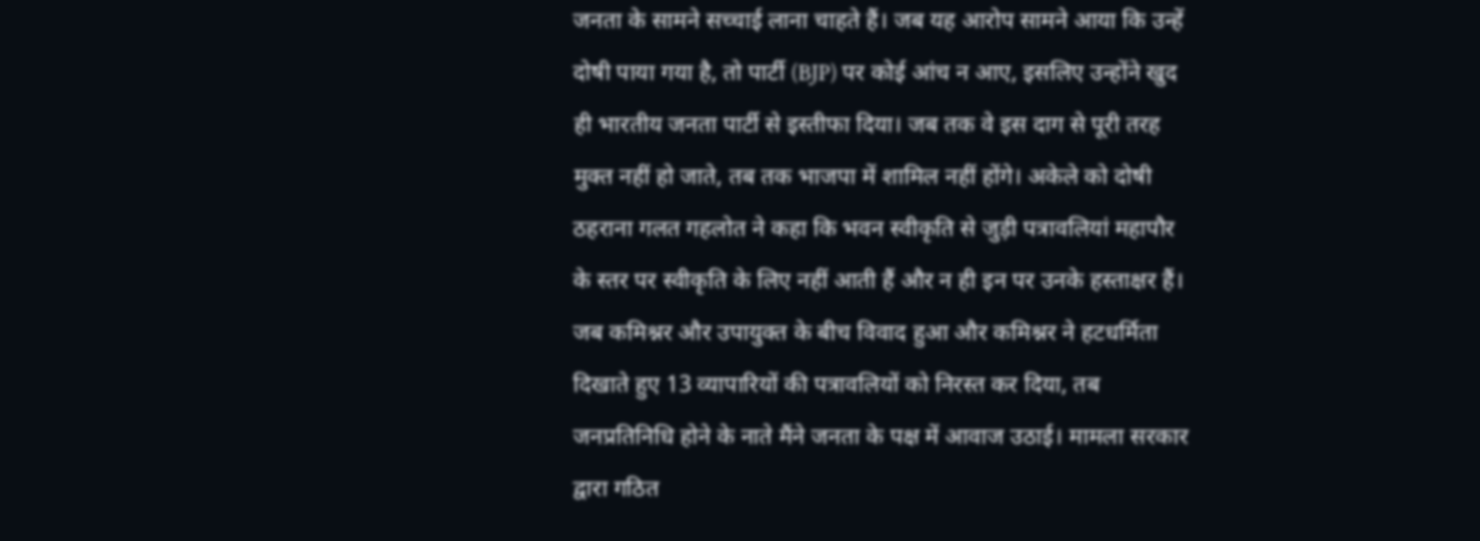जनता के सामने सच्चाई लाना चाहते हैं। जब यह आरोप सामने आया कि उन्हें दोषी पाया गया है, तो पार्टी (BJP) पर कोई आंच न आए, इसलिए उन्होंने खुद ही भारतीय जनता पार्टी से इस्तीफा दिया। जब तक वे इस दाग से पूरी तरह मुक्त नहीं हो जाते, तब तक भाजपा में शामिल नहीं होंगे। अकेले को दोषी ठहराना गलत गहलोत ने कहा कि भवन स्वीकृति से जुड़ी पत्रावलियां महापौर के स्तर पर स्वीकृति के लिए नहीं आती हैं और न ही इन पर उनके हस्ताक्षर हैं। जब कमिश्नर और उपायुक्त के बीच विवाद हुआ और कमिश्नर ने हटधर्मिता दिखाते हुए 13 व्यापारियों की पत्रावलियों को निरस्त कर दिया, तब जनप्रतिनिधि होने के नाते मैंने जनता के पक्ष में आवाज उठाई। मामला सरकार द्वारा गठित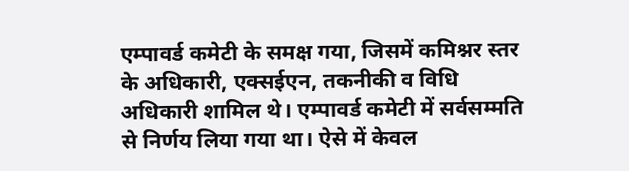एम्पावर्ड कमेटी के समक्ष गया, जिसमें कमिश्नर स्तर के अधिकारी, एक्सईएन, तकनीकी व विधि अधिकारी शामिल थे। एम्पावर्ड कमेटी में सर्वसम्मति से निर्णय लिया गया था। ऐसे में केवल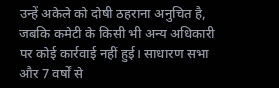उन्हें अकेले को दोषी ठहराना अनुचित है, जबकि कमेटी के किसी भी अन्य अधिकारी पर कोई कार्रवाई नहीं हुई। साधारण सभा और 7 वर्षों से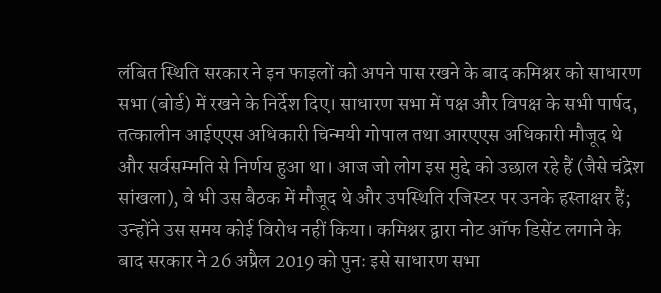लंबित स्थिति सरकार ने इन फाइलों को अपने पास रखने के बाद कमिश्नर को साधारण सभा (बोर्ड) में रखने के निर्देश दिए। साधारण सभा में पक्ष और विपक्ष के सभी पार्षद, तत्कालीन आईएएस अधिकारी चिन्मयी गोपाल तथा आरएएस अधिकारी मौजूद थे और सर्वसम्मति से निर्णय हुआ था। आज जो लोग इस मुद्दे को उछाल रहे हैं (जैसे चंद्रेश सांखला), वे भी उस बैठक में मौजूद थे और उपस्थिति रजिस्टर पर उनके हस्ताक्षर हैं; उन्होंने उस समय कोई विरोध नहीं किया। कमिश्नर द्वारा नोट ऑफ डिसेंट लगाने के बाद सरकार ने 26 अप्रैल 2019 को पुनः इसे साधारण सभा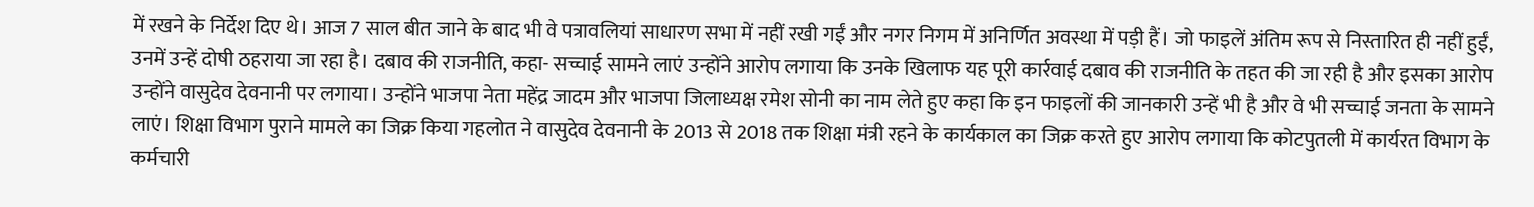में रखने के निर्देश दिए थे। आज 7 साल बीत जाने के बाद भी वे पत्रावलियां साधारण सभा में नहीं रखी गईं और नगर निगम में अनिर्णित अवस्था में पड़ी हैं। जो फाइलें अंतिम रूप से निस्तारित ही नहीं हुईं, उनमें उन्हें दोषी ठहराया जा रहा है। दबाव की राजनीति, कहा- सच्चाई सामने लाएं उन्होंने आरोप लगाया कि उनके खिलाफ यह पूरी कार्रवाई दबाव की राजनीति के तहत की जा रही है और इसका आरोप उन्होंने वासुदेव देवनानी पर लगाया। उन्होंने भाजपा नेता महेंद्र जादम और भाजपा जिलाध्यक्ष रमेश सोनी का नाम लेते हुए कहा कि इन फाइलों की जानकारी उन्हें भी है और वे भी सच्चाई जनता के सामने लाएं। शिक्षा विभाग पुराने मामले का जिक्र किया गहलोत ने वासुदेव देवनानी के 2013 से 2018 तक शिक्षा मंत्री रहने के कार्यकाल का जिक्र करते हुए आरोप लगाया कि कोटपुतली में कार्यरत विभाग के कर्मचारी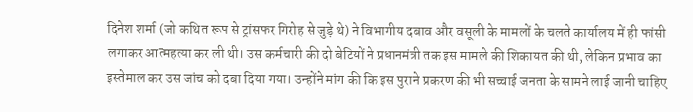दिनेश शर्मा (जो कथित रूप से ट्रांसफर गिरोह से जुड़े थे) ने विभागीय दबाव और वसूली के मामलों के चलते कार्यालय में ही फांसी लगाकर आत्महत्या कर ली थी। उस कर्मचारी की दो बेटियों ने प्रधानमंत्री तक इस मामले की शिकायत की थी, लेकिन प्रभाव का इस्तेमाल कर उस जांच को दबा दिया गया। उन्होंने मांग की कि इस पुराने प्रकरण की भी सच्चाई जनता के सामने लाई जानी चाहिए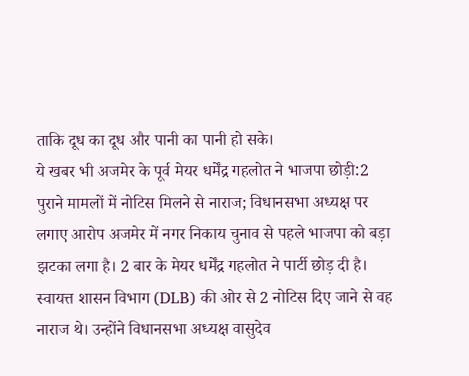ताकि दूध का दूध और पानी का पानी हो सके।
ये खबर भी अजमेर के पूर्व मेयर धर्मेंद्र गहलोत ने भाजपा छोड़ी:2 पुराने मामलों में नोटिस मिलने से नाराज; विधानसभा अध्यक्ष पर लगाए आरोप अजमेर में नगर निकाय चुनाव से पहले भाजपा को बड़ा झटका लगा है। 2 बार के मेयर धर्मेंद्र गहलोत ने पार्टी छोड़ दी है। स्वायत्त शासन विभाग (DLB) की ओर से 2 नोटिस दिए जाने से वह नाराज थे। उन्होंने विधानसभा अध्यक्ष वासुदेव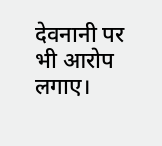देवनानी पर भी आरोप लगाए।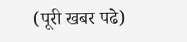(पूरी खबर पढे)